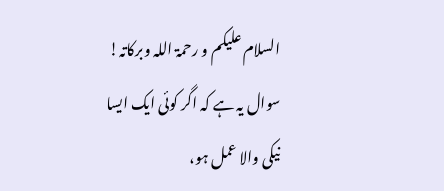السلام علیکم و رحمۃ اللہ وبرکاتہ!
سوال یہ ہے کہ اگر کوئی ایک ایسا نیکی والا عمل ہو،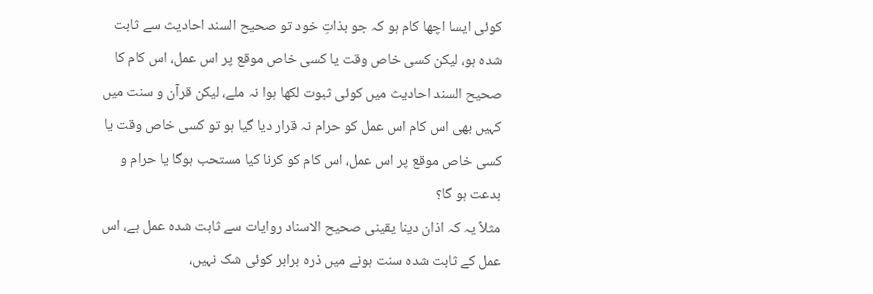کوئی ایسا اچھا کام ہو کہ جو بذاتِ خود تو صحیح السند احادیث سے ثابت شدہ ہو، لیکن کسی خاص وقت یا کسی خاص موقع پر اس عمل، اس کام کا صحیح السند احادیث میں کوئی ثبوت لکھا ہوا نہ ملے، لیکن قرآن و سنت میں کہیں بھی اس کام اس عمل کو حرام نہ قرار دیا گیا ہو تو کسی خاص وقت یا کسی خاص موقع پر اس عمل، اس کام کو کرنا کیا مستحب ہوگا یا حرام و بدعت ہو گا؟
مثلاً یہ کہ اذان دینا یقینی صحیح الاسناد روایات سے ثابت شدہ عمل ہے، اس عمل کے ثابت شدہ سنت ہونے میں ذرہ برابر کوئی شک نہیں،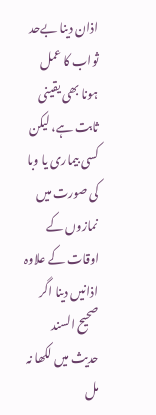اذان دینا بےحد ثواب کا عمل ہونا بھی یقینی ثابت ہے، لیکن کسی بيماری يا وبا کی صورت میں نمازوں کے اوقات کے علاوہ اذانیں دینا اگر صحیح السند حدیث میں لکھا نہ مل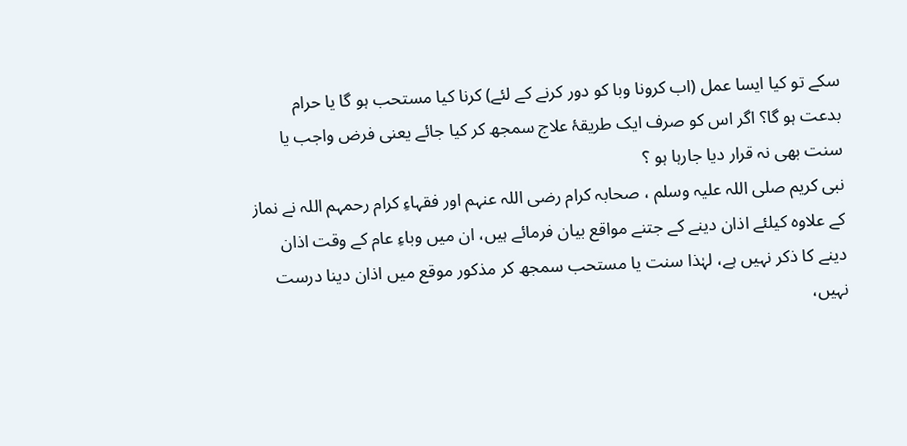سکے تو کیا ایسا عمل (اب کرونا وبا کو دور کرنے کے لئے) کرنا کیا مستحب ہو گا یا حرام بدعت ہو گا؟ اگر اس کو صرف ایک طریقۂ علاج سمجھ کر کیا جائے یعنی فرض واجب یا سنت بھی نہ قرار دیا جارہا ہو ؟
نبی کریم صلی اللہ علیہ وسلم ، صحابہ کرام رضی اللہ عنہم اور فقہاءِ کرام رحمہم اللہ نے نماز کے علاوہ کیلئے اذان دینے کے جتنے مواقع بیان فرمائے ہیں، ان میں وباءِ عام کے وقت اذان دینے کا ذکر نہیں ہے، لہٰذا سنت یا مستحب سمجھ کر مذکور موقع میں اذان دینا درست نہیں،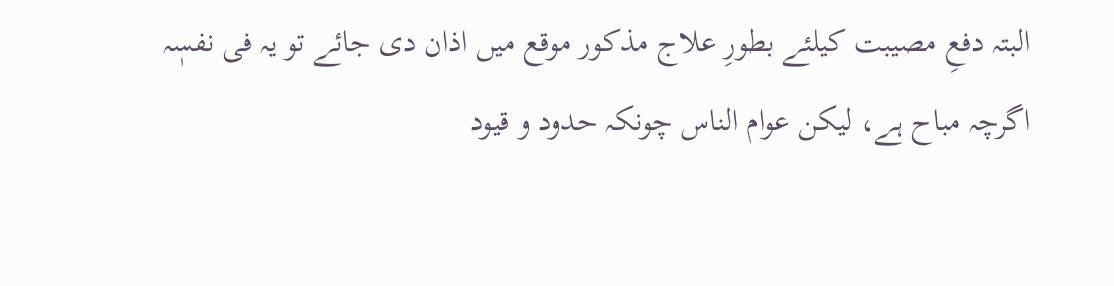البتہ دفعِ مصیبت کیلئے بطورِ علاج مذکور موقع میں اذان دی جائے تو یہ فی نفسٖہ اگرچہ مباح ہے، لیکن عوام الناس چونکہ حدود و قیود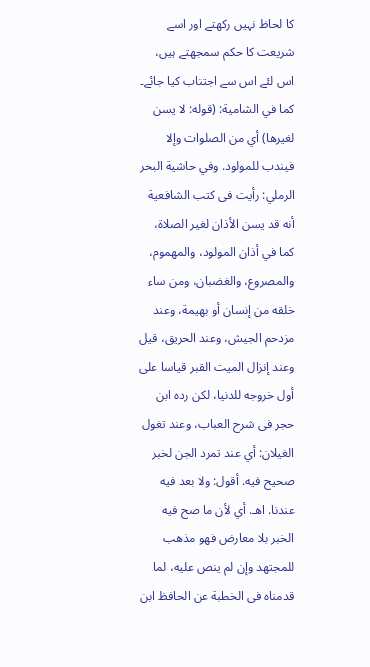کا لحاظ نہیں رکھتے اور اسے شریعت کا حکم سمجھتے ہیں، اس لئے اس سے اجتناب کیا جائے۔
کما في الشامية: (قوله: لا يسن لغيرها) أي من الصلوات وإلا فیندب للمولود. وفي حاشية البحر الرملي: رأيت فی كتب الشافعية أنه قد يسن الأذان لغير الصلاة، كما في أذان المولود، والمهموم، والمصروع، والغضبان، ومن ساء خلقه من إنسان أو بهيمة، وعند مزدحم الجيش، وعند الحريق، قيل وعند إنزال الميت القبر قياسا على أول خروجه للدنيا، لكن رده ابن حجر فی شرح العباب، وعند تغول الغيلان: أي عند تمرد الجن لخبر صحيح فیه. أقول: ولا بعد فیه عندنا. اهـ. أي لأن ما صح فیه الخبر بلا معارض فهو مذهب للمجتهد وإن لم ينص عليه، لما قدمناه فی الخطبة عن الحافظ ابن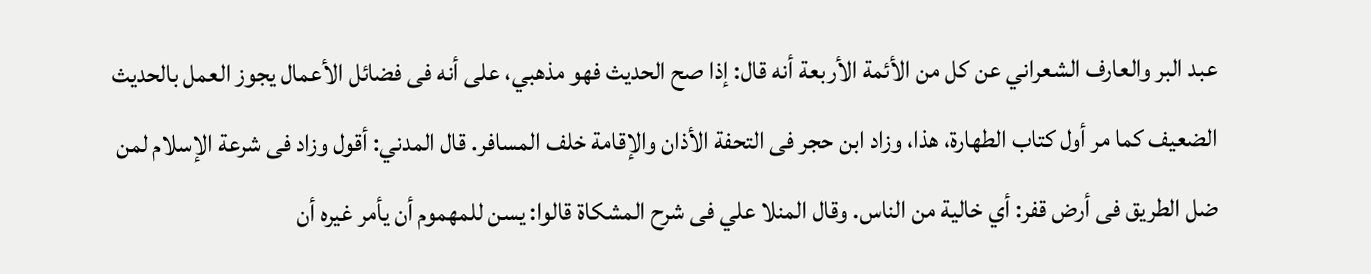عبد البر والعارف الشعراني عن كل من الأئمة الأربعة أنه قال: إذا صح الحديث فهو مذهبي، على أنه فی فضائل الأعمال يجوز العمل بالحديث الضعيف كما مر أول كتاب الطهارة، هذا، وزاد ابن حجر فی التحفة الأذان والإقامة خلف المسافر. قال المدني: أقول وزاد فی شرعة الإسلام لمن ضل الطريق فی أرض قفر: أي خالية من الناس. وقال المنلا علي فی شرح المشكاة قالوا: يسن للمهموم أن يأمر غيره أن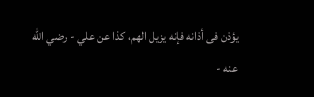يؤذن فی أذانه فإنه يزيل الهم، كذا عن علي - رضي الله عنه -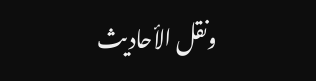ونقل الأحاديث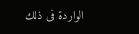الواردة فی ذلك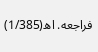فراجعه. اھ(1/385)